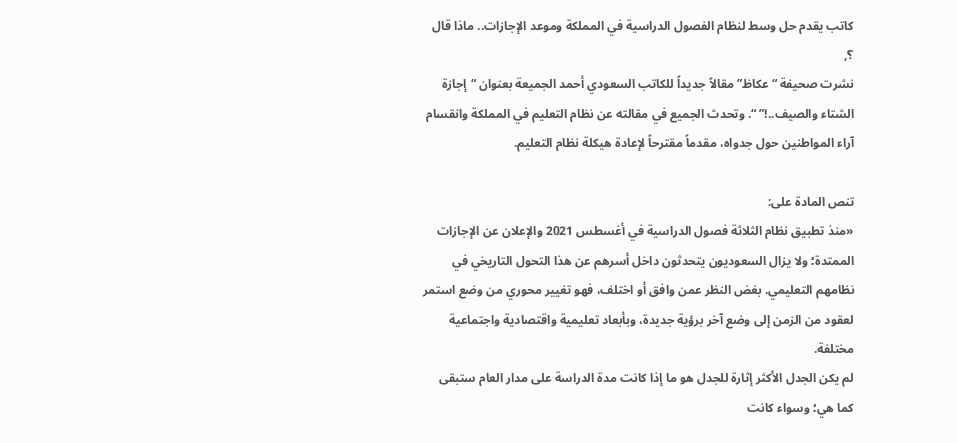كاتب يقدم حل وسط لنظام الفصول الدراسية في المملكة وموعد الإجازات.. ماذا قال ؟,
نشرت صحيفة “عكاظ” مقالاً جديداً للكاتب السعودي أحمد الجميعة بعنوان “إجازة الشتاء والصيف..!” “. وتحدث الجميع في مقالته عن نظام التعليم في المملكة وانقسام آراء المواطنين حول جدواه، مقدماً مقترحاً لإعادة هيكلة نظام التعليم.

تنص المادة على:
«منذ تطبيق نظام الثلاثة فصول الدراسية في أغسطس 2021 والإعلان عن الإجازات الممتدة؛ ولا يزال السعوديون يتحدثون داخل أسرهم عن هذا التحول التاريخي في نظامهم التعليمي. بغض النظر عمن وافق أو اختلف، فهو تغيير محوري من وضع استمر لعقود من الزمن إلى وضع آخر برؤية جديدة، وبأبعاد تعليمية واقتصادية واجتماعية مختلفة.
لم يكن الجدل الأكثر إثارة للجدل هو ما إذا كانت مدة الدراسة على مدار العام ستبقى كما هي؛ وسواء كانت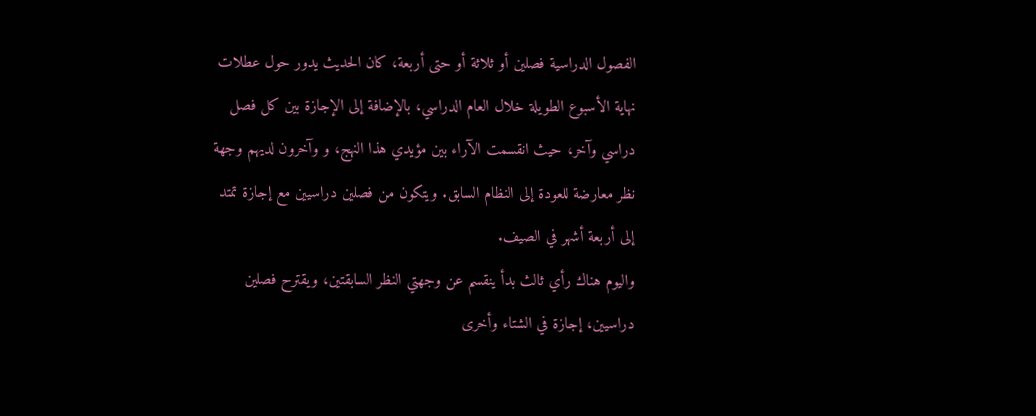الفصول الدراسية فصلين أو ثلاثة أو حتى أربعة، كان الحديث يدور حول عطلات نهاية الأسبوع الطويلة خلال العام الدراسي، بالإضافة إلى الإجازة بين كل فصل دراسي وآخر، حيث انقسمت الآراء بين مؤيدي هذا النهج، و وآخرون لديهم وجهة نظر معارضة للعودة إلى النظام السابق. ويتكون من فصلين دراسيين مع إجازة تمتد إلى أربعة أشهر في الصيف.
واليوم هناك رأي ثالث بدأ ينقسم عن وجهتي النظر السابقتين، ويقترح فصلين دراسيين، إجازة في الشتاء وأخرى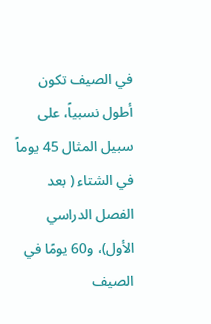في الصيف تكون أطول نسبياً، على سبيل المثال 45 يوماً في الشتاء ( بعد الفصل الدراسي الأول)، و60 يومًا في الصيف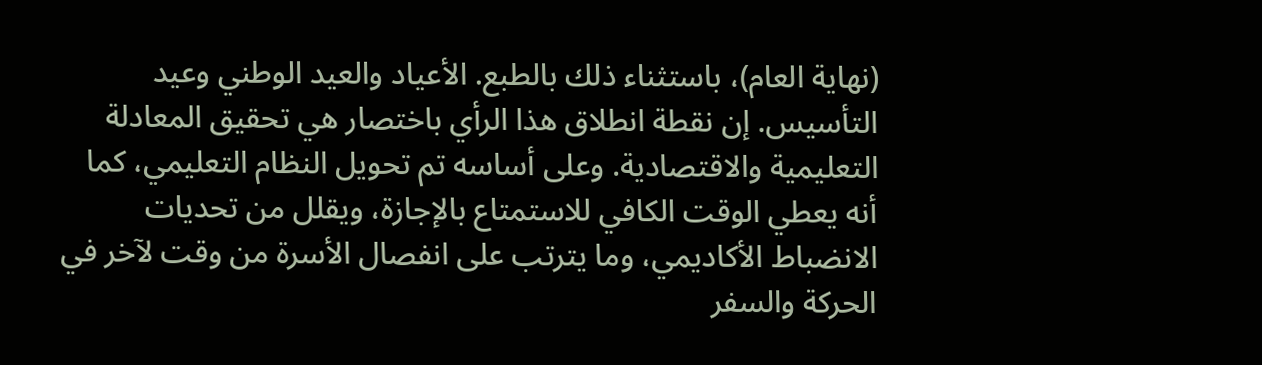(نهاية العام)، باستثناء ذلك بالطبع. الأعياد والعيد الوطني وعيد التأسيس. إن نقطة انطلاق هذا الرأي باختصار هي تحقيق المعادلة التعليمية والاقتصادية. وعلى أساسه تم تحويل النظام التعليمي، كما أنه يعطي الوقت الكافي للاستمتاع بالإجازة، ويقلل من تحديات الانضباط الأكاديمي، وما يترتب على انفصال الأسرة من وقت لآخر في الحركة والسفر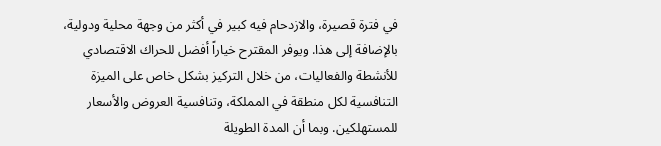في فترة قصيرة، والازدحام فيه كبير في أكثر من وجهة محلية ودولية، بالإضافة إلى هذا. ويوفر المقترح خياراً أفضل للحراك الاقتصادي للأنشطة والفعاليات، من خلال التركيز بشكل خاص على الميزة التنافسية لكل منطقة في المملكة، وتنافسية العروض والأسعار للمستهلكين. وبما أن المدة الطويلة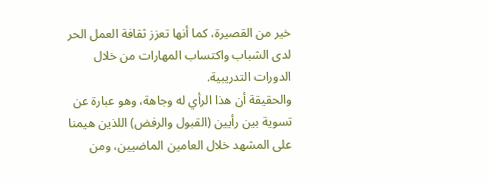خير من القصيرة، كما أنها تعزز ثقافة العمل الحر لدى الشباب واكتساب المهارات من خلال الدورات التدريبية.
والحقيقة أن هذا الرأي له وجاهة، وهو عبارة عن تسوية بين رأيين (القبول والرفض) اللذين هيمنا على المشهد خلال العامين الماضيين، ومن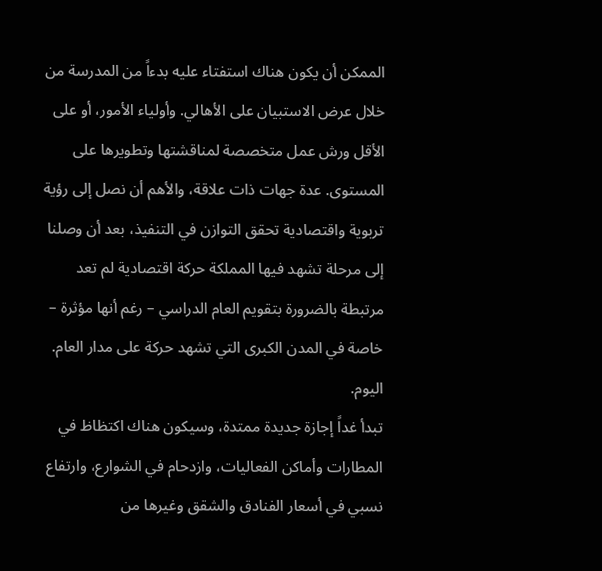الممكن أن يكون هناك استفتاء عليه بدءاً من المدرسة من خلال عرض الاستبيان على الأهالي. وأولياء الأمور، أو على الأقل ورش عمل متخصصة لمناقشتها وتطويرها على المستوى. عدة جهات ذات علاقة، والأهم أن نصل إلى رؤية تربوية واقتصادية تحقق التوازن في التنفيذ، بعد أن وصلنا إلى مرحلة تشهد فيها المملكة حركة اقتصادية لم تعد مرتبطة بالضرورة بتقويم العام الدراسي – رغم أنها مؤثرة – خاصة في المدن الكبرى التي تشهد حركة على مدار العام. اليوم.
تبدأ غداً إجازة جديدة ممتدة، وسيكون هناك اكتظاظ في المطارات وأماكن الفعاليات، وازدحام في الشوارع، وارتفاع نسبي في أسعار الفنادق والشقق وغيرها من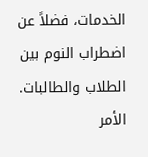الخدمات، فضلاً عن اضطراب النوم بين الطلاب والطالبات. الأمر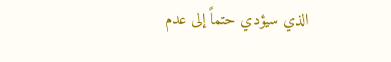الذي سيؤدي حتماً إلى عدم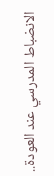الانضباط المدرسي عند العودة..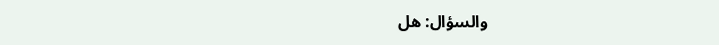والسؤال: هل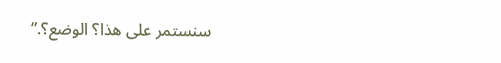سنستمر على هذا؟ الوضع؟.”